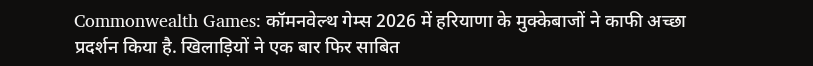Commonwealth Games: कॉमनवेल्थ गेम्स 2026 में हरियाणा के मुक्केबाजों ने काफी अच्छा प्रदर्शन किया है. खिलाड़ियों ने एक बार फिर साबित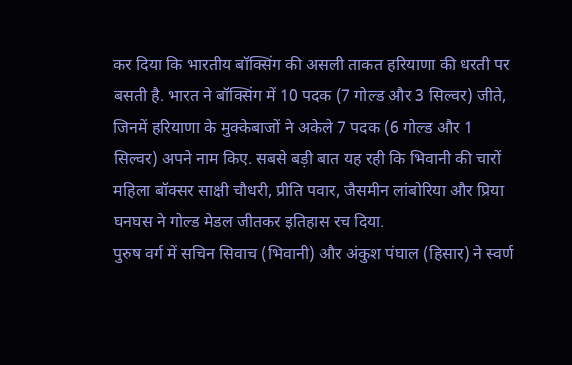कर दिया कि भारतीय बॉक्सिंग की असली ताकत हरियाणा की धरती पर बसती है. भारत ने बॉक्सिंग में 10 पदक (7 गोल्ड और 3 सिल्वर) जीते, जिनमें हरियाणा के मुक्केबाजों ने अकेले 7 पदक (6 गोल्ड और 1 सिल्वर) अपने नाम किए. सबसे बड़ी बात यह रही कि भिवानी की चारों महिला बॉक्सर साक्षी चौधरी, प्रीति पवार, जैसमीन लांबोरिया और प्रिया घनघस ने गोल्ड मेडल जीतकर इतिहास रच दिया.
पुरुष वर्ग में सचिन सिवाच (भिवानी) और अंकुश पंघाल (हिसार) ने स्वर्ण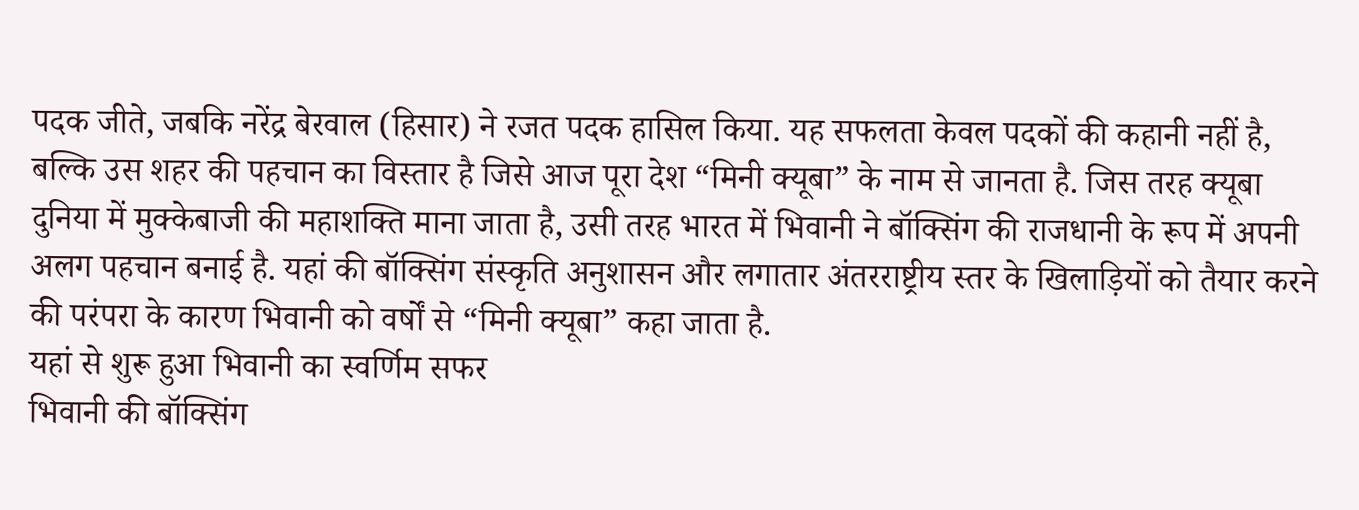पदक जीते, जबकि नरेंद्र बेरवाल (हिसार) ने रजत पदक हासिल किया. यह सफलता केवल पदकों की कहानी नहीं है, बल्कि उस शहर की पहचान का विस्तार है जिसे आज पूरा देश “मिनी क्यूबा” के नाम से जानता है. जिस तरह क्यूबा दुनिया में मुक्केबाजी की महाशक्ति माना जाता है, उसी तरह भारत में भिवानी ने बॉक्सिंग की राजधानी के रूप में अपनी अलग पहचान बनाई है. यहां की बॉक्सिंग संस्कृति अनुशासन और लगातार अंतरराष्ट्रीय स्तर के खिलाड़ियों को तैयार करने की परंपरा के कारण भिवानी को वर्षों से “मिनी क्यूबा” कहा जाता है.
यहां से शुरू हुआ भिवानी का स्वर्णिम सफर
भिवानी की बॉक्सिंग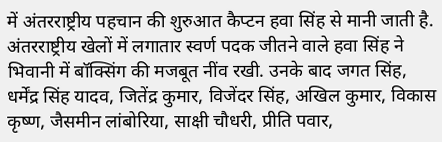में अंतरराष्ट्रीय पहचान की शुरुआत कैप्टन हवा सिंह से मानी जाती है. अंतरराष्ट्रीय खेलों में लगातार स्वर्ण पदक जीतने वाले हवा सिंह ने भिवानी में बॉक्सिंग की मजबूत नींव रखी. उनके बाद जगत सिंह, धर्मेंद्र सिंह यादव, जितेंद्र कुमार, विजेंदर सिंह, अखिल कुमार, विकास कृष्ण, जैसमीन लांबोरिया, साक्षी चौधरी, प्रीति पवार,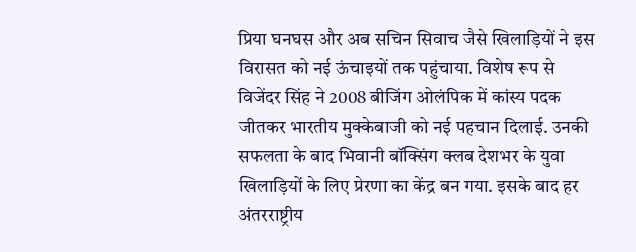प्रिया घनघस और अब सचिन सिवाच जैसे खिलाड़ियों ने इस विरासत को नई ऊंचाइयों तक पहुंचाया. विशेष रूप से विजेंदर सिंह ने 2008 बीजिंग ओलंपिक में कांस्य पदक जीतकर भारतीय मुक्केबाजी को नई पहचान दिलाई. उनकी सफलता के बाद भिवानी बॉक्सिंग क्लब देशभर के युवा खिलाड़ियों के लिए प्रेरणा का केंद्र बन गया. इसके बाद हर अंतरराष्ट्रीय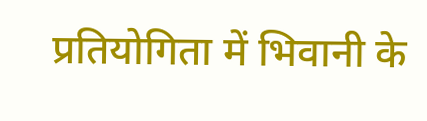प्रतियोगिता में भिवानी के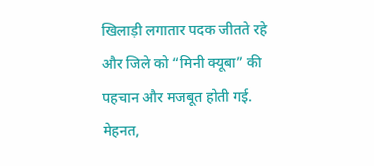खिलाड़ी लगातार पदक जीतते रहे और जिले को “मिनी क्यूबा” की पहचान और मजबूत होती गई.
मेहनत,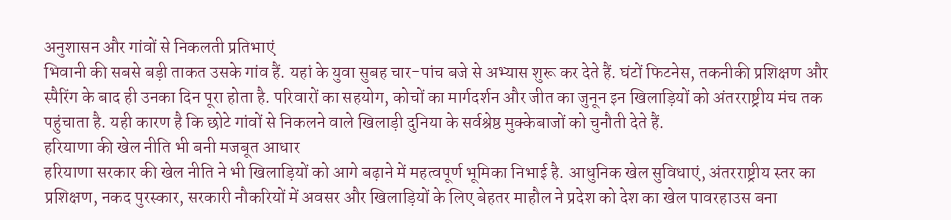अनुशासन और गांवों से निकलती प्रतिभाएं
भिवानी की सबसे बड़ी ताकत उसके गांव हैं. यहां के युवा सुबह चार-पांच बजे से अभ्यास शुरू कर देते हैं. घंटों फिटनेस, तकनीकी प्रशिक्षण और स्पैरिंग के बाद ही उनका दिन पूरा होता है. परिवारों का सहयोग, कोचों का मार्गदर्शन और जीत का जुनून इन खिलाड़ियों को अंतरराष्ट्रीय मंच तक पहुंचाता है. यही कारण है कि छोटे गांवों से निकलने वाले खिलाड़ी दुनिया के सर्वश्रेष्ठ मुक्केबाजों को चुनौती देते हैं.
हरियाणा की खेल नीति भी बनी मजबूत आधार
हरियाणा सरकार की खेल नीति ने भी खिलाड़ियों को आगे बढ़ाने में महत्वपूर्ण भूमिका निभाई है. आधुनिक खेल सुविधाएं, अंतरराष्ट्रीय स्तर का प्रशिक्षण, नकद पुरस्कार, सरकारी नौकरियों में अवसर और खिलाड़ियों के लिए बेहतर माहौल ने प्रदेश को देश का खेल पावरहाउस बना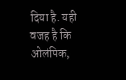दिया है. यही वजह है कि ओलंपिक,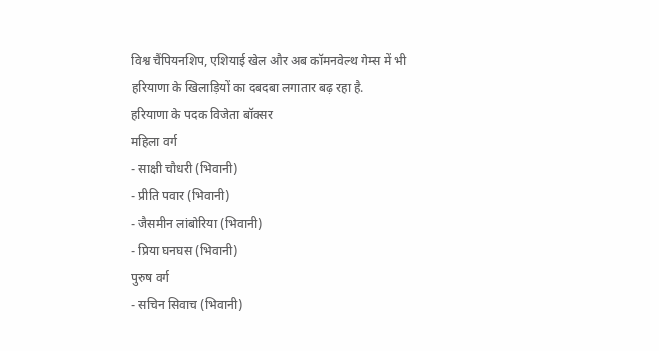विश्व चैंपियनशिप, एशियाई खेल और अब कॉमनवेल्थ गेम्स में भी हरियाणा के खिलाड़ियों का दबदबा लगातार बढ़ रहा है.
हरियाणा के पदक विजेता बॉक्सर
महिला वर्ग
- साक्षी चौधरी (भिवानी)
- प्रीति पवार (भिवानी)
- जैसमीन लांबोरिया (भिवानी)
- प्रिया घनघस (भिवानी)
पुरुष वर्ग
- सचिन सिवाच (भिवानी)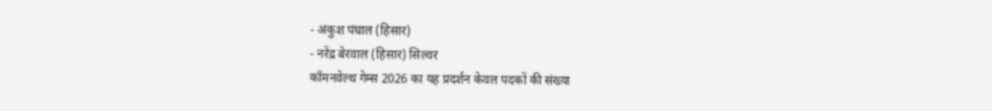- अंकुश पंघाल (हिसार)
- नरेंद्र बेरवाल (हिसार) सिल्वर
कॉमनवेल्थ गेम्स 2026 का यह प्रदर्शन केवल पदकों की संख्या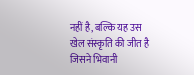नहीं है, बल्कि यह उस खेल संस्कृति की जीत है जिसने भिवानी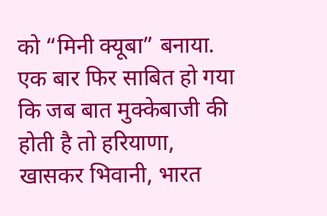को “मिनी क्यूबा” बनाया. एक बार फिर साबित हो गया कि जब बात मुक्केबाजी की होती है तो हरियाणा, खासकर भिवानी, भारत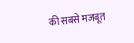की सबसे मजबूत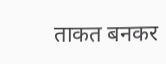ताकत बनकर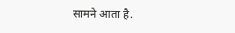सामने आता है.